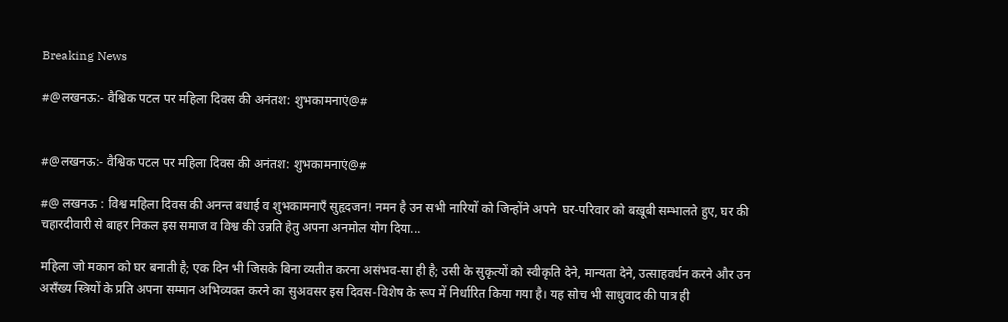Breaking News

#@लखनऊ:- वैश्विक पटल पर महिला दिवस की अनंतश: शुभकामनाएं@#


#@लखनऊ:- वैश्विक पटल पर महिला दिवस की अनंतश: शुभकामनाएं@#

#@ लखनऊ : विश्व महिला दिवस की अनन्त बधाई व शुभकामनाएँ सुहृदजन! नमन है उन सभी नारियों को जिन्होंने अपने  घर-परिवार को बख़ूबी सम्भालते हुए, घर की चहारदीवारी से बाहर निकल इस समाज व विश्व की उन्नति हेतु अपना अनमोल योग दिया...

महिला जो मकान को घर बनाती है; एक दिन भी जिसके बिना व्यतीत करना असंभव-सा ही है; उसी के सुकृत्यों को स्वीकृति देने, मान्यता देने, उत्साहवर्धन करने और उन असँख्य स्त्रियों के प्रति अपना सम्मान अभिव्यक्त करने का सुअवसर इस दिवस-विशेष के रूप में निर्धारित किया गया है। यह सोच भी साधुवाद की पात्र ही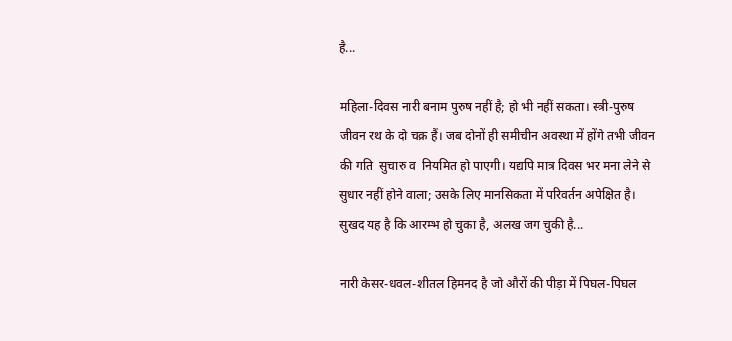है...

महिला-दिवस नारी बनाम पुरुष नहीं है; हो भी नहीं सकता। स्त्री-पुरुष जीवन रथ के दो चक्र हैं। जब दोनों ही समीचीन अवस्था में होंगे तभी जीवन की गति  सुचारु व  नियमित हो पाएगी। यद्यपि मात्र दिवस भर मना लेने से सुधार नहीं होने वाला; उसके लिए मानसिकता में परिवर्तन अपेक्षित है। सुखद यह है कि आरम्भ हो चुका है, अलख जग चुकी है...

नारी केसर-धवल-शीतल हिमनद है जो औरों की पीड़ा में पिघल-पिघल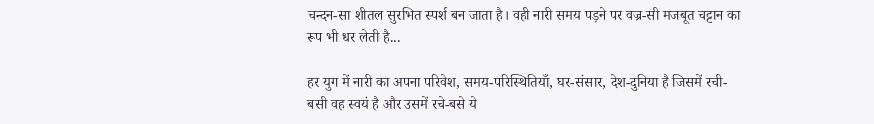चन्दन-सा शीतल सुरभित स्पर्श बन जाता है। वही नारी समय पड़ने पर वज्र-सी मजबूत चट्टान का रूप भी धर लेती है...

हर युग में नारी का अपना परिवेश, समय-परिस्थितियाँ, घर-संसार, देश-दुनिया है जिसमें रची-बसी वह स्वयं है और उसमें रचे-बसे ये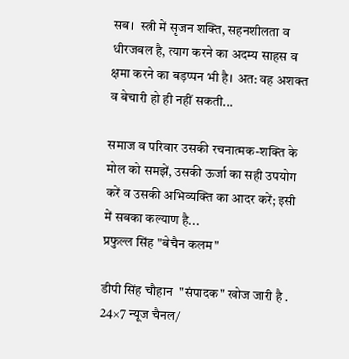सब।  स्त्री में सृजन शक्ति, सहनशीलता व धीरजबल है, त्याग करने का अदम्य साहस व क्षमा करने का बड़प्पन भी है। अत: वह अशक्त व बेचारी हो ही नहीं सकती...

समाज व परिवार उसकी रचनात्मक-शक्ति के मोल को समझें, उसकी ऊर्जा का सही उपयोग करें व उसकी अभिव्यक्ति का आदर करें; इसी में सबका कल्याण है...
प्रफुल्ल सिंह "बेचैन कलम"

डीपी सिंह चौहान  "संपादक" खोज जारी है . 24×7 न्यूज चैनल/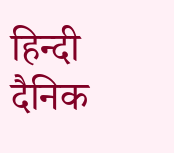हिन्दी दैनिक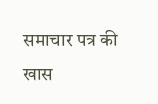समाचार पत्र की खास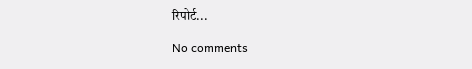रिपोर्ट...

No comments